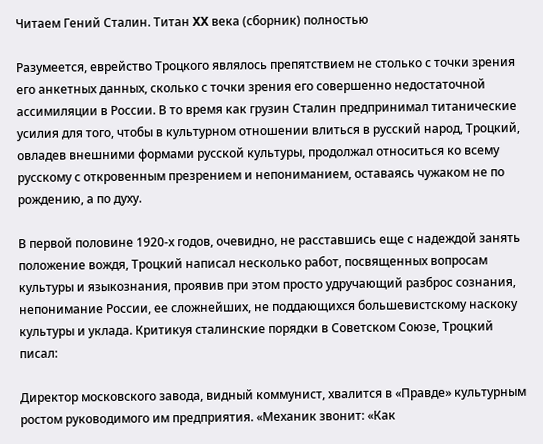Читаем Гений Сталин. Титан XX века (сборник) полностью

Разумеется, еврейство Троцкого являлось препятствием не столько с точки зрения его анкетных данных, сколько с точки зрения его совершенно недостаточной ассимиляции в России. В то время как грузин Сталин предпринимал титанические усилия для того, чтобы в культурном отношении влиться в русский народ, Троцкий, овладев внешними формами русской культуры, продолжал относиться ко всему русскому с откровенным презрением и непониманием, оставаясь чужаком не по рождению, а по духу.

В первой половине 1920-х годов, очевидно, не расставшись еще с надеждой занять положение вождя, Троцкий написал несколько работ, посвященных вопросам культуры и языкознания, проявив при этом просто удручающий разброс сознания, непонимание России, ее сложнейших, не поддающихся большевистскому наскоку культуры и уклада. Критикуя сталинские порядки в Советском Союзе, Троцкий писал:

Директор московского завода, видный коммунист, хвалится в «Правде» культурным ростом руководимого им предприятия. «Механик звонит: «Как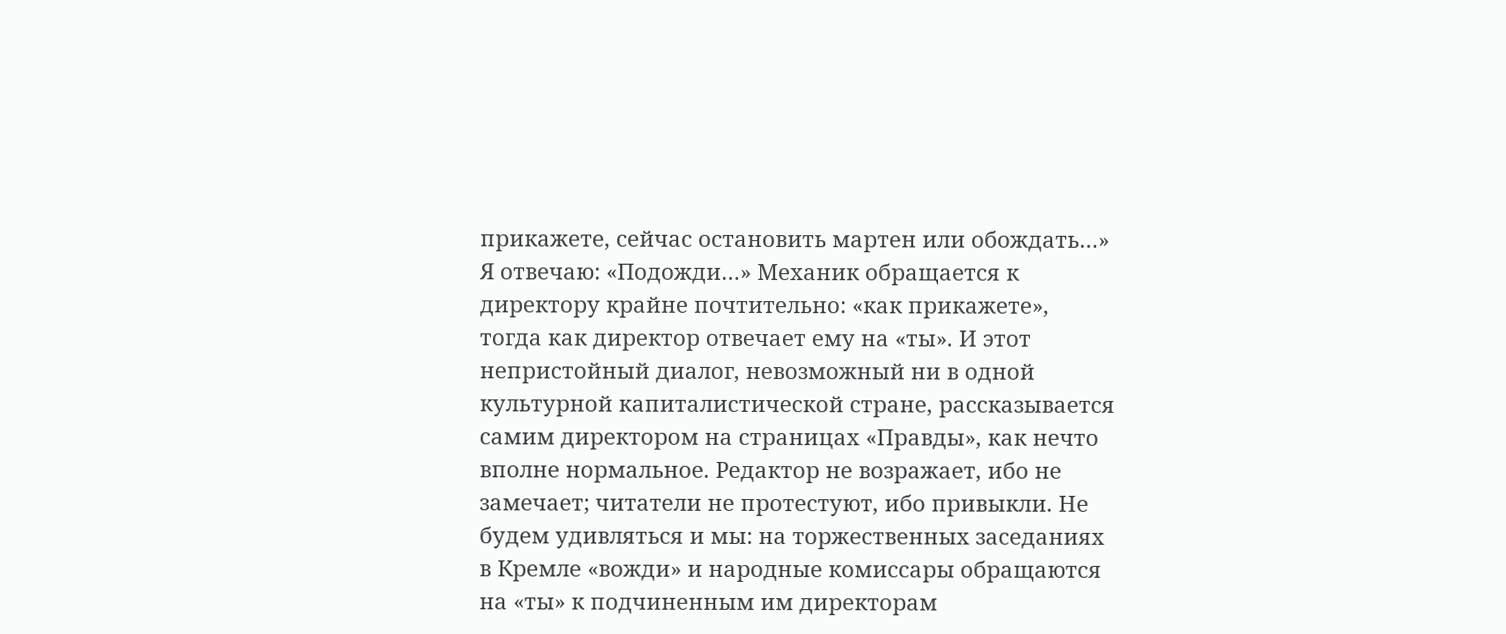прикажете, сейчас остановить мартен или обождать…» Я отвечаю: «Подожди…» Механик обращается к директору крайне почтительно: «как прикажете», тогда как директор отвечает ему на «ты». И этот непристойный диалог, невозможный ни в одной культурной капиталистической стране, рассказывается самим директором на страницах «Правды», как нечто вполне нормальное. Редактор не возражает, ибо не замечает; читатели не протестуют, ибо привыкли. Не будем удивляться и мы: на торжественных заседаниях в Кремле «вожди» и народные комиссары обращаются на «ты» к подчиненным им директорам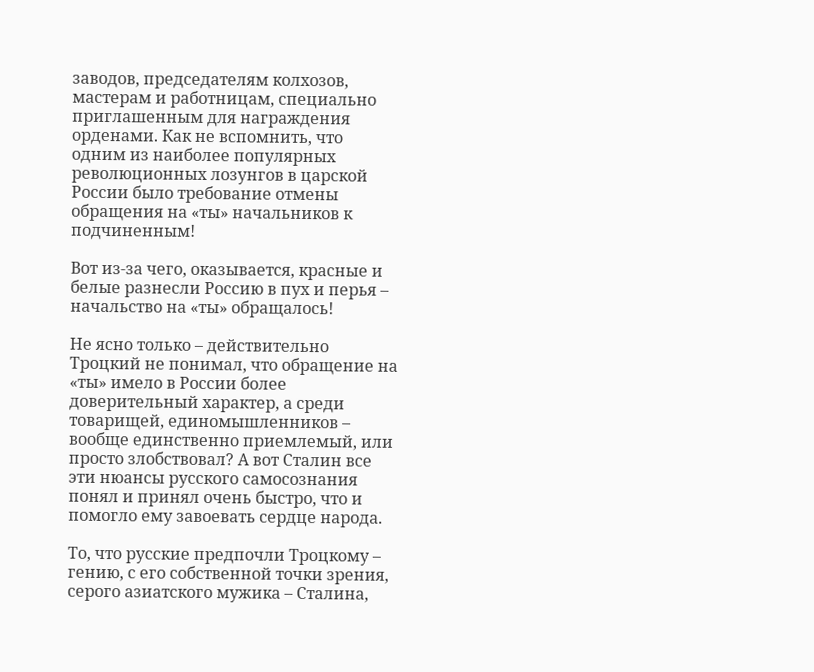заводов, председателям колхозов, мастерам и работницам, специально приглашенным для награждения орденами. Как не вспомнить, что одним из наиболее популярных революционных лозунгов в царской России было требование отмены обращения на «ты» начальников к подчиненным!

Вот из-за чего, оказывается, красные и белые разнесли Россию в пух и перья – начальство на «ты» обращалось!

Не ясно только – действительно Троцкий не понимал, что обращение на «ты» имело в России более доверительный характер, а среди товарищей, единомышленников – вообще единственно приемлемый, или просто злобствовал? А вот Сталин все эти нюансы русского самосознания понял и принял очень быстро, что и помогло ему завоевать сердце народа.

То, что русские предпочли Троцкому – гению, с его собственной точки зрения, серого азиатского мужика – Сталина,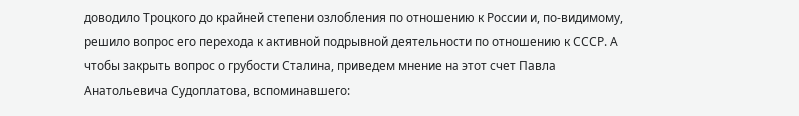доводило Троцкого до крайней степени озлобления по отношению к России и, по-видимому, решило вопрос его перехода к активной подрывной деятельности по отношению к СССР. А чтобы закрыть вопрос о грубости Сталина, приведем мнение на этот счет Павла Анатольевича Судоплатова, вспоминавшего: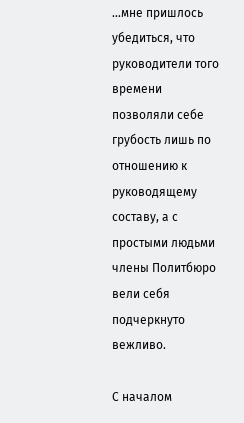…мне пришлось убедиться, что руководители того времени позволяли себе грубость лишь по отношению к руководящему составу, а с простыми людьми члены Политбюро вели себя подчеркнуто вежливо.

С началом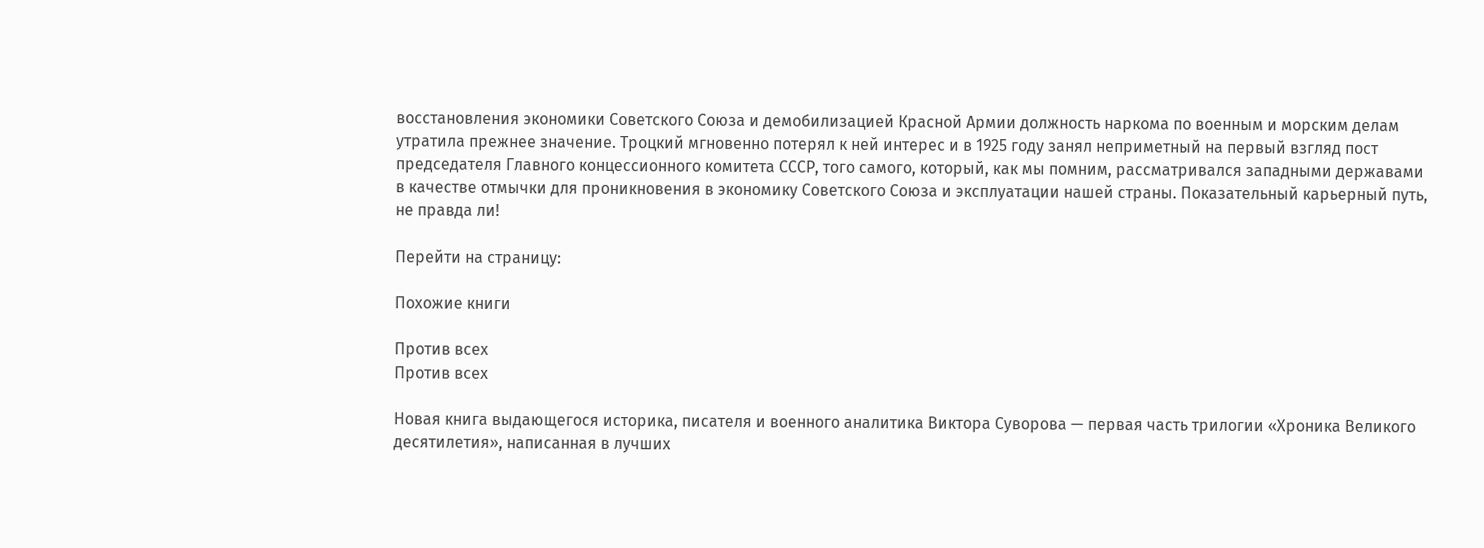восстановления экономики Советского Союза и демобилизацией Красной Армии должность наркома по военным и морским делам утратила прежнее значение. Троцкий мгновенно потерял к ней интерес и в 1925 году занял неприметный на первый взгляд пост председателя Главного концессионного комитета СССР, того самого, который, как мы помним, рассматривался западными державами в качестве отмычки для проникновения в экономику Советского Союза и эксплуатации нашей страны. Показательный карьерный путь, не правда ли!

Перейти на страницу:

Похожие книги

Против всех
Против всех

Новая книга выдающегося историка, писателя и военного аналитика Виктора Суворова — первая часть трилогии «Хроника Великого десятилетия», написанная в лучших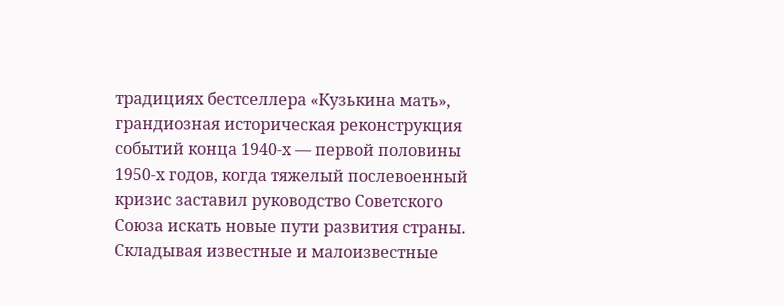традициях бестселлера «Кузькина мать», грандиозная историческая реконструкция событий конца 1940-х — первой половины 1950-х годов, когда тяжелый послевоенный кризис заставил руководство Советского Союза искать новые пути развития страны. Складывая известные и малоизвестные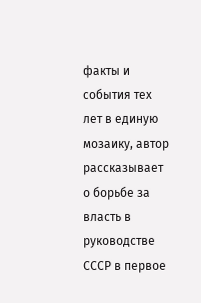факты и события тех лет в единую мозаику, автор рассказывает о борьбе за власть в руководстве СССР в первое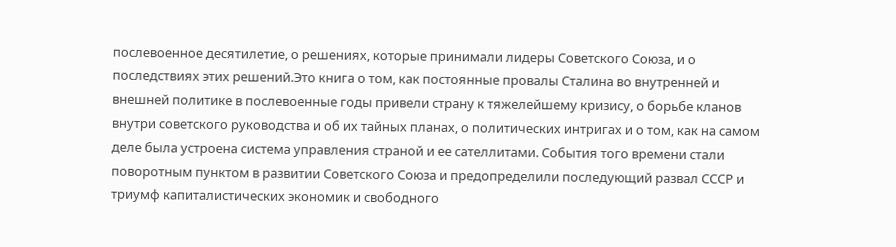послевоенное десятилетие, о решениях, которые принимали лидеры Советского Союза, и о последствиях этих решений.Это книга о том, как постоянные провалы Сталина во внутренней и внешней политике в послевоенные годы привели страну к тяжелейшему кризису, о борьбе кланов внутри советского руководства и об их тайных планах, о политических интригах и о том, как на самом деле была устроена система управления страной и ее сателлитами. События того времени стали поворотным пунктом в развитии Советского Союза и предопределили последующий развал СССР и триумф капиталистических экономик и свободного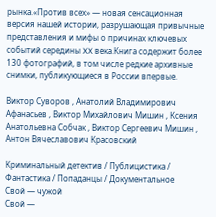рынка.«Против всех» — новая сенсационная версия нашей истории, разрушающая привычные представления и мифы о причинах ключевых событий середины XX века.Книга содержит более 130 фотографий, в том числе редкие архивные снимки, публикующиеся в России впервые.

Виктор Суворов , Анатолий Владимирович Афанасьев , Виктор Михайлович Мишин , Ксения Анатольевна Собчак , Виктор Сергеевич Мишин , Антон Вячеславович Красовский

Криминальный детектив / Публицистика / Фантастика / Попаданцы / Документальное
Свой — чужой
Свой —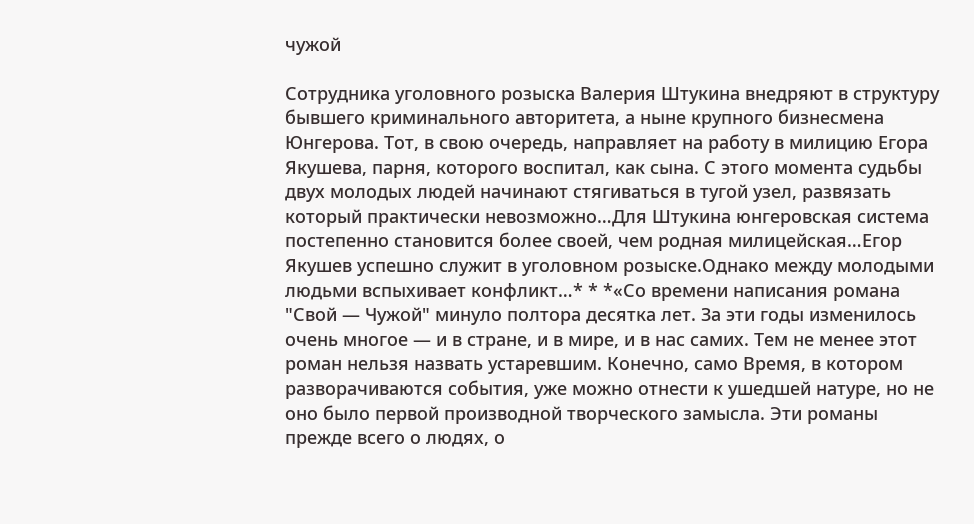чужой

Сотрудника уголовного розыска Валерия Штукина внедряют в структуру бывшего криминального авторитета, а ныне крупного бизнесмена Юнгерова. Тот, в свою очередь, направляет на работу в милицию Егора Якушева, парня, которого воспитал, как сына. С этого момента судьбы двух молодых людей начинают стягиваться в тугой узел, развязать который практически невозможно…Для Штукина юнгеровская система постепенно становится более своей, чем родная милицейская…Егор Якушев успешно служит в уголовном розыске.Однако между молодыми людьми вспыхивает конфликт…* * *«Со времени написания романа "Свой — Чужой" минуло полтора десятка лет. За эти годы изменилось очень многое — и в стране, и в мире, и в нас самих. Тем не менее этот роман нельзя назвать устаревшим. Конечно, само Время, в котором разворачиваются события, уже можно отнести к ушедшей натуре, но не оно было первой производной творческого замысла. Эти романы прежде всего о людях, о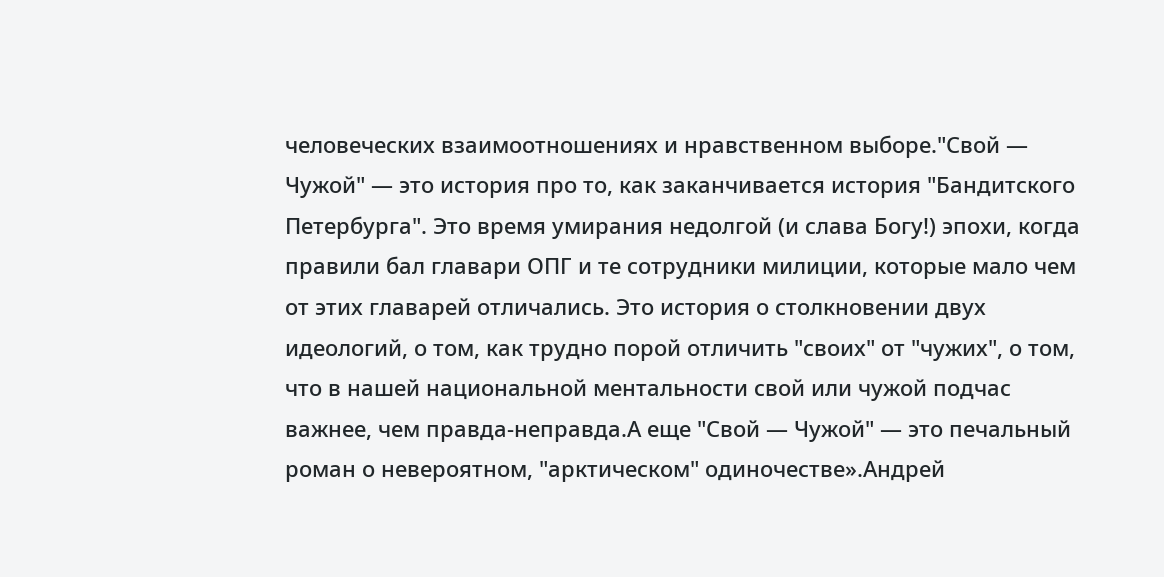человеческих взаимоотношениях и нравственном выборе."Свой — Чужой" — это история про то, как заканчивается история "Бандитского Петербурга". Это время умирания недолгой (и слава Богу!) эпохи, когда правили бал главари ОПГ и те сотрудники милиции, которые мало чем от этих главарей отличались. Это история о столкновении двух идеологий, о том, как трудно порой отличить "своих" от "чужих", о том, что в нашей национальной ментальности свой или чужой подчас важнее, чем правда-неправда.А еще "Свой — Чужой" — это печальный роман о невероятном, "арктическом" одиночестве».Андрей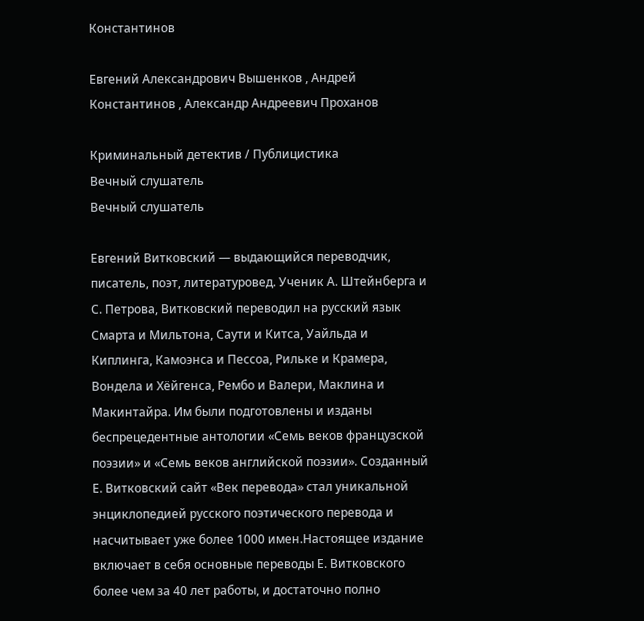Константинов

Евгений Александрович Вышенков , Андрей Константинов , Александр Андреевич Проханов

Криминальный детектив / Публицистика
Вечный слушатель
Вечный слушатель

Евгений Витковский — выдающийся переводчик, писатель, поэт, литературовед. Ученик А. Штейнберга и С. Петрова, Витковский переводил на русский язык Смарта и Мильтона, Саути и Китса, Уайльда и Киплинга, Камоэнса и Пессоа, Рильке и Крамера, Вондела и Хёйгенса, Рембо и Валери, Маклина и Макинтайра. Им были подготовлены и изданы беспрецедентные антологии «Семь веков французской поэзии» и «Семь веков английской поэзии». Созданный Е. Витковский сайт «Век перевода» стал уникальной энциклопедией русского поэтического перевода и насчитывает уже более 1000 имен.Настоящее издание включает в себя основные переводы Е. Витковского более чем за 40 лет работы, и достаточно полно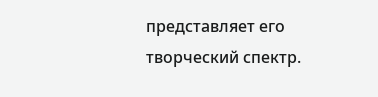представляет его творческий спектр.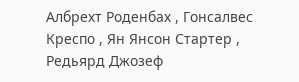Албрехт Роденбах , Гонсалвес Креспо , Ян Янсон Стартер , Редьярд Джозеф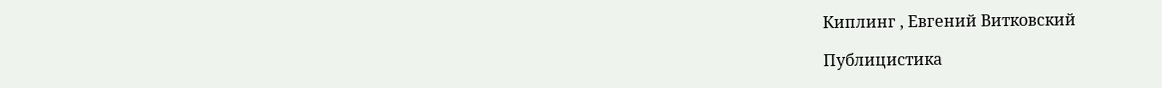Киплинг , Евгений Витковский

Публицистика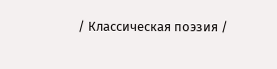/ Классическая поэзия /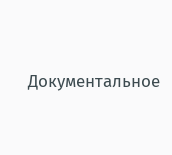Документальное